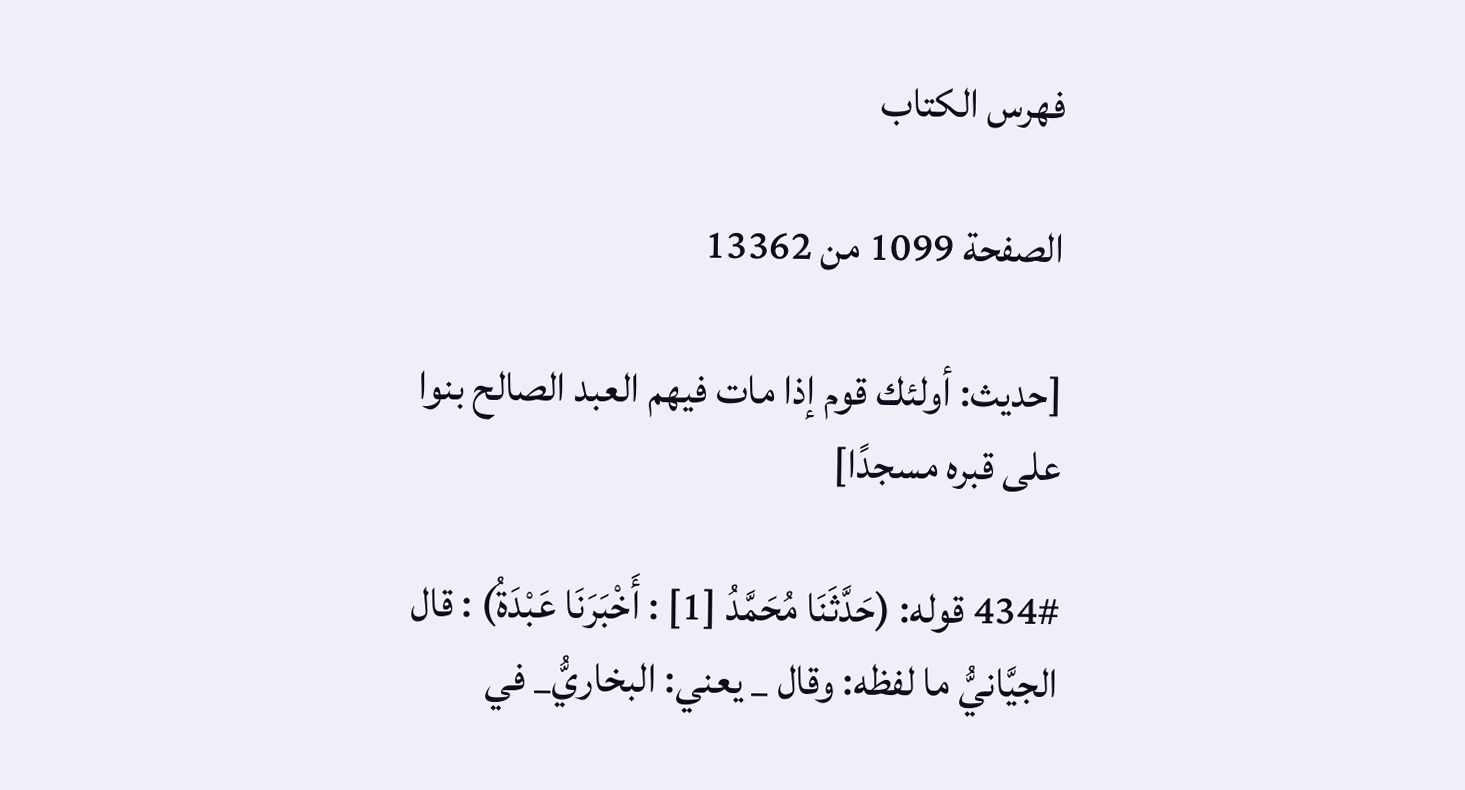فهرس الكتاب

الصفحة 1099 من 13362

[حديث: أولئك قوم إذا مات فيهم العبد الصالح بنوا على قبره مسجدًا]

434# قوله: (حَدَّثَنَا مُحَمَّدُ [1] : أَخْبَرَنَا عَبْدَةُ) : قال الجيَّانيُّ ما لفظه: وقال _ يعني: البخاريُّ_ في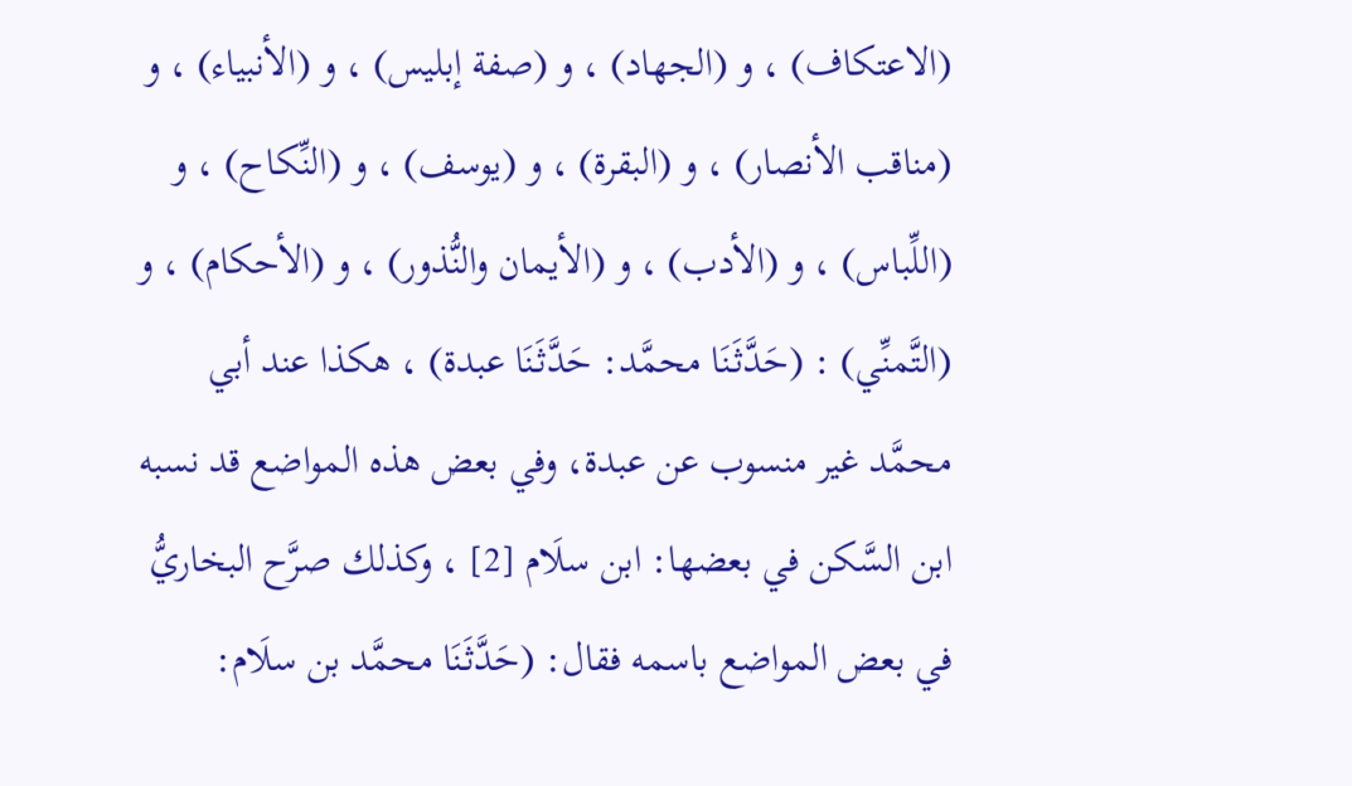(الاعتكاف) ، و (الجهاد) ، و (صفة إبليس) ، و (الأنبياء) ، و (مناقب الأنصار) ، و (البقرة) ، و (يوسف) ، و (النِّكاح) ، و (اللِّباس) ، و (الأدب) ، و (الأيمان والنُّذور) ، و (الأحكام) ، و (التَّمنِّي) : (حَدَّثَنَا محمَّد: حَدَّثَنَا عبدة) ، هكذا عند أبي محمَّد غير منسوب عن عبدة، وفي بعض هذه المواضع قد نسبه ابن السَّكن في بعضها: ابن سلَام [2] ، وكذلك صرَّح البخاريُّ في بعض المواضع باسمه فقال: (حَدَّثَنَا محمَّد بن سلَام: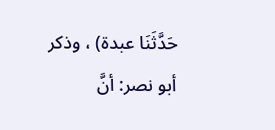حَدَّثَنَا عبدة) ، وذكر أبو نصر: أنَّ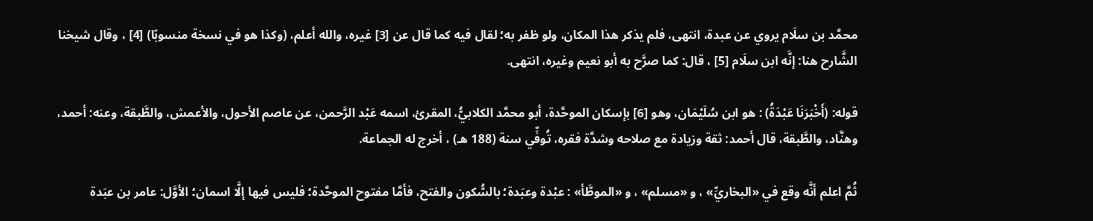محمَّد بن سلَام يروي عن عبدة، انتهى، فلم يذكر هذا المكان، ولو ظفر به؛ لقال فيه كما قال عن [3] غيره، والله أعلم، (وكذا هو في نسخة منسوبًا) [4] ، وقال شيخنا الشَّارح هنا: إنَّه ابن سلَام [5] ، قال: كما صرَّح به أبو نعيم وغيره، انتهى.

قوله: (أَخْبَرَنَا عَبْدَةُ) : هو ابن سُلَيْمَان، وهو [6] بإسكان الموحَّدة، أبو محمَّد الكلابيُّ، المقرئ، اسمه عَبْد الرَّحمن، عن عاصم الأحول، والأعمش، والطَّبقة، وعنه: أحمد، وهنَّاد، والطَّبقة، قال أحمد: ثقة وزيادة مع صلاحه وشدَّة فقره، تُوفِّي سنة (188 هـ) ، أخرج له الجماعة.

ثُمَّ اعلم أنَّه وقع في «البخاريِّ» ، و «مسلم» ، و «الموطَّأ» : عبْدة وعبَدة؛ بالسُّكون والفتح، فأمَّا مفتوح الموحَّدة؛ فليس فيها إلَّا اسمان؛ الأوَّل: عامر بن عبَدة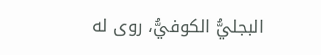البجليُّ الكوفيُّ، روى له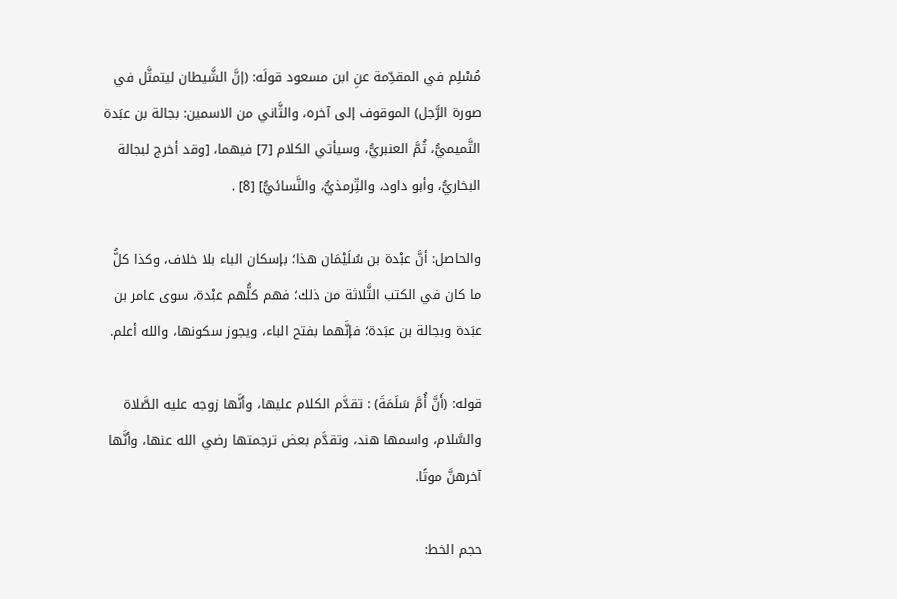مُسْلِم في المقدِّمة عنِ ابن مسعود قولَه: (إنَّ الشَّيطان ليتمثَّل في صورة الرَّجل) الموقوف إلى آخره، والثَّاني من الاسمين: بجالة بن عبَدة التَّميميُّ، ثُمَّ العنبريُّ، وسيأتي الكلام [7] فيهما، [وقد أخرج لبجالة البخاريُّ، وأبو داود، والتِّرمذيُّ، والنَّسائيُّ] [8] .

والحاصل: أنَّ عبْدة بن سُلَيْمَان هذا؛ بإسكان الباء بلا خلاف، وكذا كلُّ ما كان في الكتب الثَّلاثة من ذلك؛ فهم كلُّهم عبْدة، سوى عامر بن عبَدة وبجالة بن عبَدة؛ فإنَّهما بفتح الباء، ويجوز سكونها، والله أعلم.

قوله: (أَنَّ أُمَّ سَلَمَةَ) : تقدَّم الكلام عليها، وأنَّها زوجه عليه الصَّلاة والسَّلام، واسمها هند، وتقدَّم بعض ترجمتها رضي الله عنها، وأنَّها آخرهنَّ موتًا.

حجم الخط: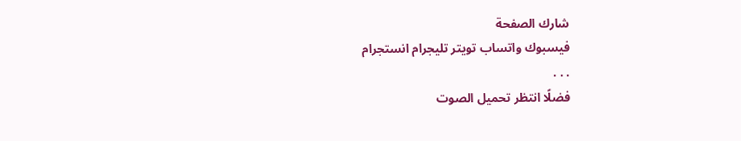شارك الصفحة
فيسبوك واتساب تويتر تليجرام انستجرام
. . .
فضلًا انتظر تحميل الصوت